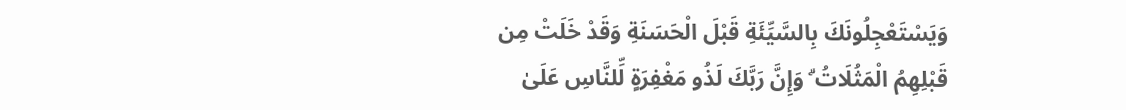وَيَسْتَعْجِلُونَكَ بِالسَّيِّئَةِ قَبْلَ الْحَسَنَةِ وَقَدْ خَلَتْ مِن قَبْلِهِمُ الْمَثُلَاتُ ۗ وَإِنَّ رَبَّكَ لَذُو مَغْفِرَةٍ لِّلنَّاسِ عَلَىٰ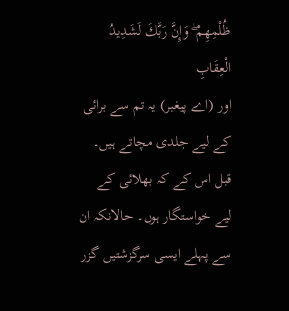ظُلْمِهِمْ ۖ وَإِنَّ رَبَّكَ لَشَدِيدُ الْعِقَابِ
اور (اے پیغبر) یہ تم سے برائی کے لیے جلدی مچاتے ہیں۔ قبل اس کے کہ بھلائی کے لیے خواستگار ہوں۔ حالانکہ ان سے پہلے ایسی سرگزشتیں گزر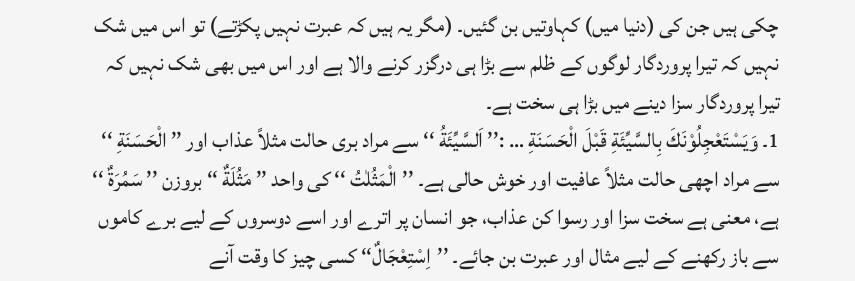چکی ہیں جن کی (دنیا میں) کہاوتیں بن گئیں۔ (مگر یہ ہیں کہ عبرت نہیں پکڑتے) تو اس میں شک نہیں کہ تیرا پروردگار لوگوں کے ظلم سے بڑا ہی درگزر کرنے والا ہے اور اس میں بھی شک نہیں کہ تیرا پروردگار سزا دینے میں بڑا ہی سخت ہے۔
1۔ وَيَسْتَعْجِلُوْنَكَ بِالسَّيِّئَةِ قَبْلَ الْحَسَنَةِ … :’’ اَلسَّيِّئَةُ ‘‘ سے مراد بری حالت مثلاً عذاب اور ’’ الْحَسَنَةِ ‘‘ سے مراد اچھی حالت مثلاً عافیت اور خوش حالی ہے۔ ’’الْمَثُلٰتُ ‘‘ کی واحد ’’ مَثُلَةٌ ‘‘ بروزن ’’ سَمُرَةٌ ‘‘ ہے، معنی ہے سخت سزا اور رسوا کن عذاب، جو انسان پر اترے اور اسے دوسروں کے لیے برے کاموں سے باز رکھنے کے لیے مثال اور عبرت بن جائے۔ ’’اِسْتِعْجَالٌ‘‘ کسی چیز کا وقت آنے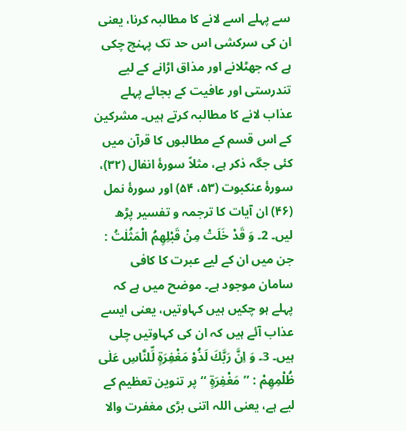سے پہلے اسے لانے کا مطالبہ کرنا، یعنی ان کی سرکشی اس حد تک پہنچ چکی ہے کہ جھٹلانے اور مذاق اڑانے کے لیے تندرستی اور عافیت کے بجائے پہلے عذاب لانے کا مطالبہ کرتے ہیں۔ مشرکین کے اس قسم کے مطالبوں کا قرآن میں کئی جگہ ذکر ہے، مثلاً سورۂ انفال (۳۲)، سورۂ عنکبوت (۵۳، ۵۴) اور سورۂ نمل (۴۶) ان آیات کا ترجمہ و تفسیر پڑھ لیں۔ 2۔ وَ قَدْ خَلَتْ مِنْ قَبْلِهِمُ الْمَثُلٰتُ : جن میں ان کے لیے عبرت کا کافی سامان موجود ہے۔ موضح میں ہے کہ پہلے ہو چکیں ہیں کہاوتیں، یعنی ایسے عذاب آئے ہیں کہ ان کی کہاوتیں چلی ہیں۔ 3۔ وَ اِنَّ رَبَّكَ لَذُوْ مَغْفِرَةٍ لِّلنَّاسِ عَلٰى ظُلْمِهِمْ : ’’مَغْفِرَةٍ ‘‘ پر تنوین تعظیم کے لیے ہے، یعنی اللہ اتنی بڑی مغفرت والا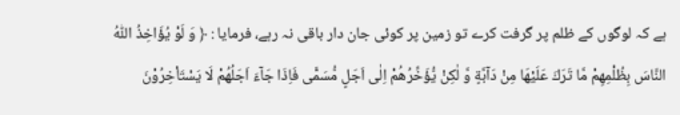ہے کہ لوگوں کے ظلم پر گرفت کرے تو زمین پر کوئی جان دار باقی نہ رہے، فرمایا : ﴿ وَ لَوْ يُؤَاخِذُ اللّٰهُ النَّاسَ بِظُلْمِهِمْ مَّا تَرَكَ عَلَيْهَا مِنْ دَآبَّةٍ وَّ لٰكِنْ يُّؤَخِّرُهُمْ اِلٰى اَجَلٍ مُّسَمًّى فَاِذَا جَآءَ اَجَلُهُمْ لَا يَسْتَاْخِرُوْنَ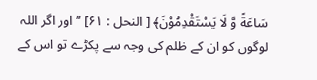سَاعَةً وَّ لَا يَسْتَقْدِمُوْنَ﴾ [ النحل : ۶۱] ’’اور اگر اللہ لوگوں کو ان کے ظلم کی وجہ سے پکڑے تو اس کے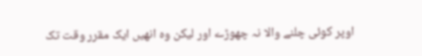اوپر کوئی چلنے والا نہ چھوڑے اور لیکن وہ انھیں ایک مقرر وقت تک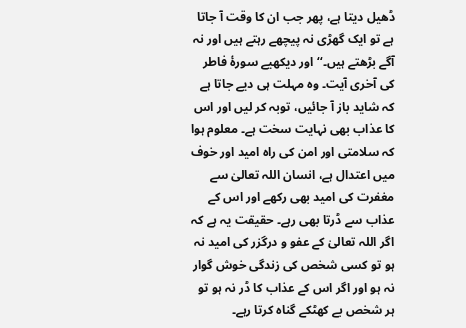ڈھیل دیتا ہے، پھر جب ان کا وقت آ جاتا ہے تو ایک گھڑی نہ پیچھے رہتے ہیں اور نہ آگے بڑھتے ہیں۔‘‘ اور دیکھیے سورۂ فاطر کی آخری آیت۔ وہ مہلت ہی دیے جاتا ہے کہ شاید باز آ جائیں، توبہ کر لیں اور اس کا عذاب بھی نہایت سخت ہے۔ معلوم ہوا کہ سلامتی اور امن کی راہ امید اور خوف میں اعتدال ہے، انسان اللہ تعالیٰ سے مغفرت کی امید بھی رکھے اور اس کے عذاب سے ڈرتا بھی رہے۔ حقیقت یہ ہے کہ اگر اللہ تعالیٰ کے عفو و درگزر کی امید نہ ہو تو کسی شخص کی زندگی خوش گوار نہ ہو اور اگر اس کے عذاب کا ڈر نہ ہو تو ہر شخص بے کھٹکے گناہ کرتا رہے۔